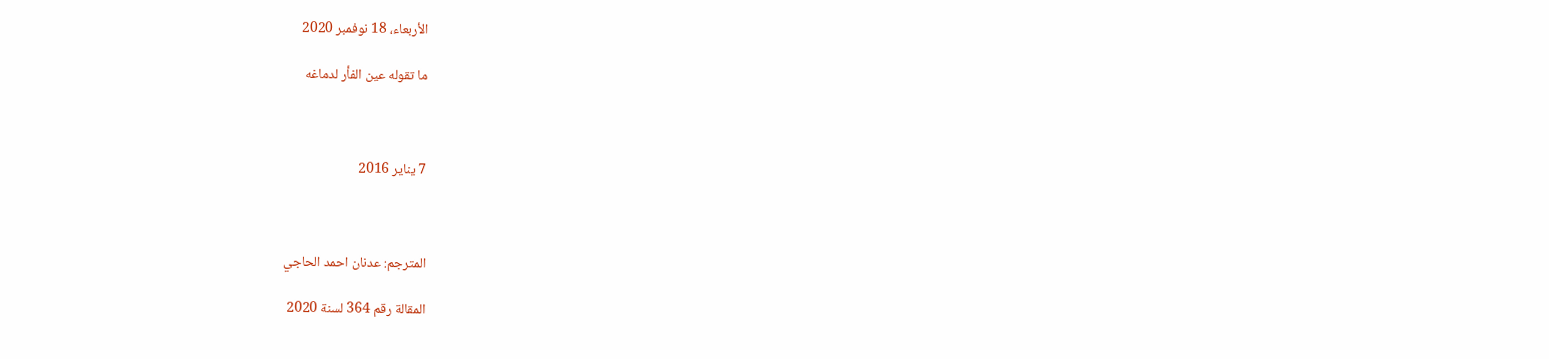الأربعاء، 18 نوفمبر 2020

ما تقوله عين الفأر لدماغه



7 يناير 2016



المترجم: عدنان احمد الحاجي

المقالة رقم 364 لسنة 2020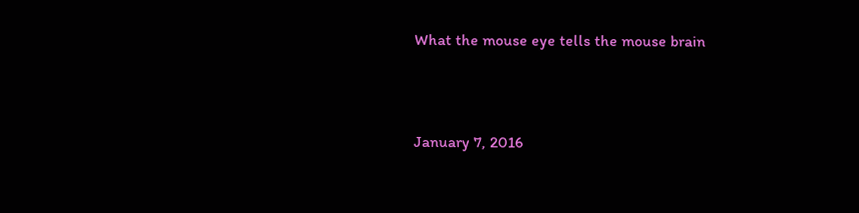What the mouse eye tells the mouse brain



January 7, 2016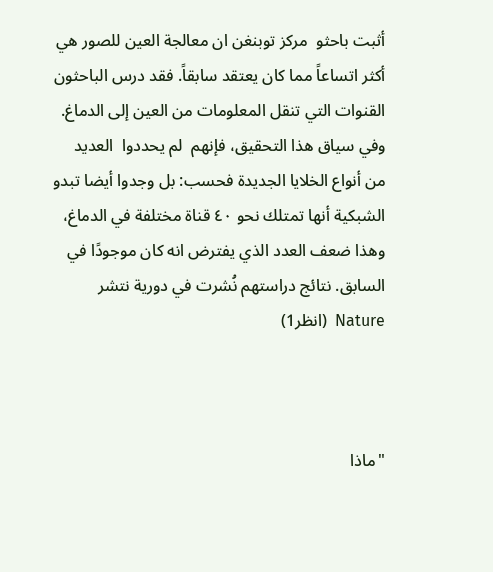أثبت باحثو  مركز توبنغن ان معالجة العين للصور هي  أكثر اتساعاً مما كان يعتقد سابقاً. فقد درس الباحثون القنوات التي تنقل المعلومات من العين إلى الدماغ. وفي سياق هذا التحقيق، فإنهم  لم يحددوا  العديد من أنواع الخلايا الجديدة فحسب: بل وجدوا أيضا تبدو الشبكية أنها تمتلك نحو ٤٠ قناة مختلفة في الدماغ، وهذا ضعف العدد الذي يفترض انه كان موجودًا في السابق. نتائج دراستهم نُشرت في دورية نتشر  Nature  (انظر1)



"ماذا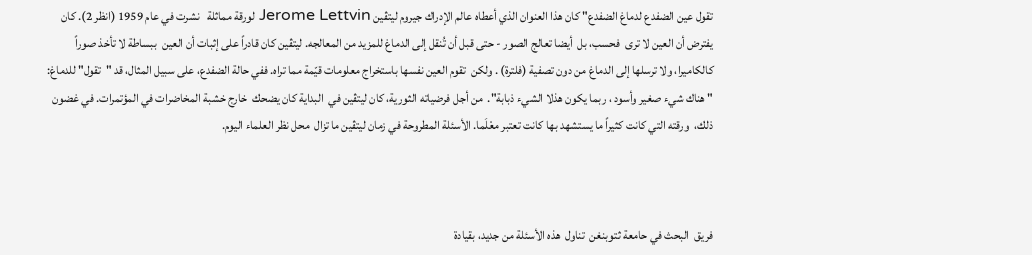تقول عين الضفدع لدماغ الضفدع" كان هذا العنوان الذي أعطاه عالم الإدراك جيروم ليتڤين Jerome Lettvin لورقة مماثلة   نشرت في عام 1959 (انظر 2). كان يفترض أن العين لا ترى  فحسب، بل  أيضا تعالج الصور - حتى قبل أن تُنقل إلى الدماغ للمزيد من المعالجه. ليتڤين كان قادراً على إثبات أن العين  ببساطة لا تأخذ صوراً كالكاميرا، ولا ترسلها إلى الدماغ من دون تصفية (فلترة) . ولكن  تقوم العين نفسها باستخراج معلومات قيّمة مما تراه. ففي حالة الضفدع، على سبيل المثال، قد "تقول" للدماغ: " هناك شيء صغير وأسود ، ربما يكون هذلا الشيء ذبابة".  من أجل فرضياته الثورية، كان ليتڤين في  البداية كان يضحك  خارج خشبة المخاضرات في المؤتمرات. في غضون ذلك،  ورقته التي كانت كثيراً ما يستشهد بها كانت تعتبر معْلَما. الأسئلة المطروحة في زمان ليتڤين ما تزال  محل نظر العلماء اليوم.



فريق  البحث في حامعة ثتوبنغن  تناول  هذه الأسئلة من جديد، بقيادة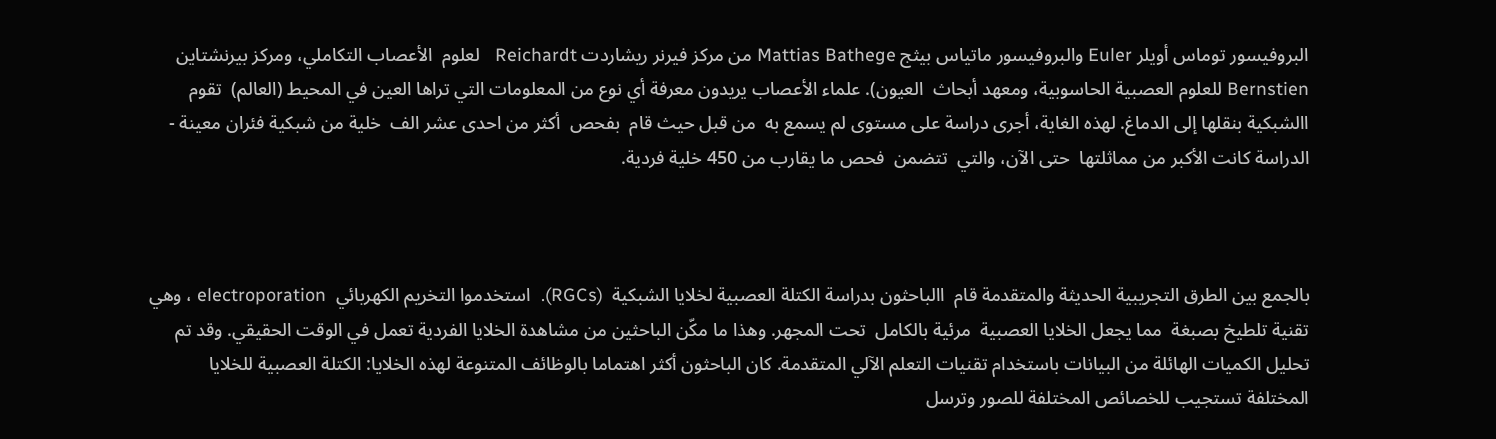البروفيسور توماس أويلر Euler والبروفيسور ماتياس بيثج Mattias Bathege من مركز فيرنر ريشاردت Reichardt   لعلوم  الأعصاب التكاملي، ومركز بيرنشتاين Bernstien للعلوم العصبية الحاسوبية، ومعهد أبحاث  العيون). علماء الأعصاب يريدون معرفة أي نوع من المعلومات التي تراها العين في المحيط (العالم)  تقوم االشبكية بنقلها إلى الدماغ. لهذه الغاية، أجرى دراسة على مستوى لم يسمع به  من قبل حيث قام  بفحص  أكثر من احدى عشر الف  خلية من شبكية فئران معينة - الدراسة كانت الأكبر من مماثلتها  حتى الآن، والتي  تتضمن  فحص ما يقارب من 450 خلية فردية.



بالجمع بين الطرق التجريبية الحديثة والمتقدمة قام  االباحثون بدراسة الكتلة العصبية لخلايا الشبكية  (RGCs).  استخدموا التخريم الكهربائي  electroporation ، وهي تقنية تلطيخ بصبغة  مما يجعل الخلايا العصبية  مرئية بالكامل  تحت المجهر. وهذا ما مكّن الباحثين من مشاهدة الخلايا الفردية تعمل في الوقت الحقيقي. وقد تم تحليل الكميات الهائلة من البيانات باستخدام تقنيات التعلم الآلي المتقدمة. كان الباحثون أكثر اهتماما بالوظائف المتنوعة لهذه الخلايا: الكتلة العصبية للخلايا  المختلفة تستجيب للخصائص المختلفة للصور وترسل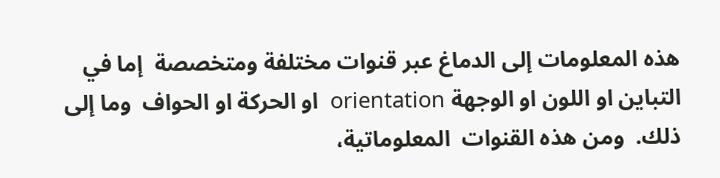هذه المعلومات إلى الدماغ عبر قنوات مختلفة ومتخصصة  إما في التباين او اللون او الوجهة orientation  او الحركة او الحواف  وما إلى ذلك.  ومن هذه القنوات  المعلوماتية،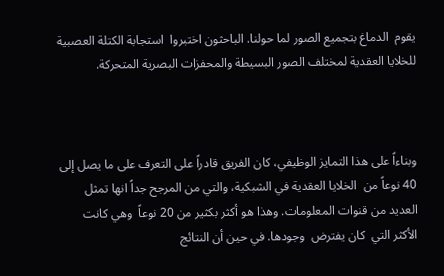يقوم  الدماغ بتجميع الصور لما حولنا. الباحثون اختبروا  استجابة الكتلة العصبية للخلايا العقدية لمختلف الصور البسيطة والمحفزات البصرية المتحركة.



وبناءاً على هذا التمايز الوظيفي، كان الفريق قادراً على التعرف على ما يصل إلى 40 نوعاً من  الخلايا العقدية في الشبكية، والتي من المرجح جداً انها تمثل  العديد من قنوات المعلومات. وهذا هو أكثر بكثير من 20 نوعاً  وهي كانت الأكثر التي  كان يفترض  وجودها. في حين أن النتائج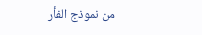من نموذج الفأر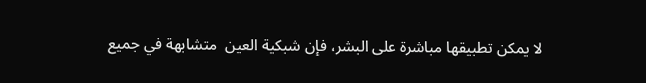لا يمكن تطبيقها مباشرة على البشر، فإن شبكية العين  متشابهة في جميع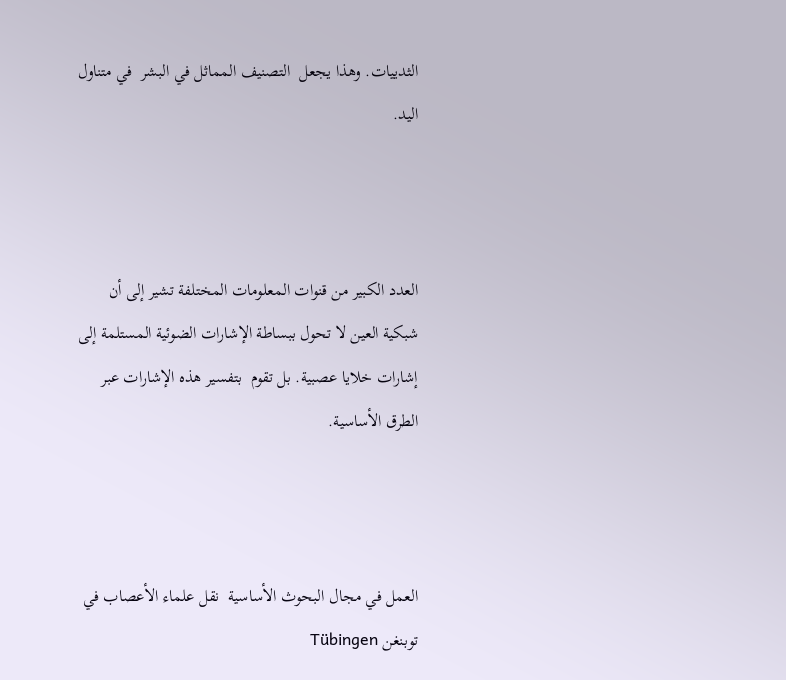الثدييات. وهذا يجعل  التصنيف المماثل في البشر  في متناول اليد.



العدد الكبير من قنوات المعلومات المختلفة تشير إلى أن شبكية العين لا تحول ببساطة الإشارات الضوئية المستلمة إلى إشارات خلايا عصبية. بل تقوم  بتفسير هذه الإشارات عبر  الطرق الأساسية.



العمل في مجال البحوث الأساسية  نقل علماء الأعصاب في توبنغن Tübingen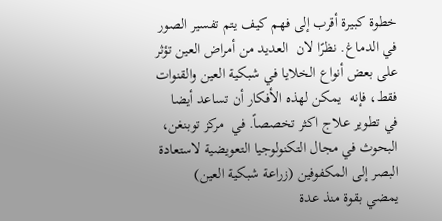خطوة كبيرة أقرب إلى فهم كيف يتم تفسير الصور في الدماغ. نظرًا لان  العديد من أمراض العين تؤثر  على بعض أنواع الخلايا في شبكية العين والقنوات فقط، فإنه  يمكن لهذه الأفكار أن تساعد أيضا في تطوير علاج اكثر تخصصاً. في  مركز توبنغن، البحوث في مجال التكنولوجيا التعويضية لاستعادة البصر إلى المكفوفين (زراعة شبكية العين)  يمضي بقوة منذ عدة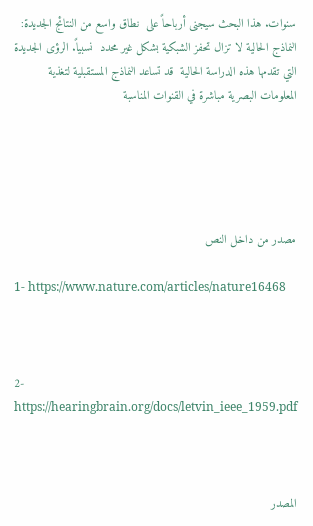سنوات. هذا البحث سيجنى أرباحاً على  نطاق واسع من النتائج الجديدة: النماذج الحالية لا تزال تحفز الشبكية بشكل غير محدد  نسبياً. الرؤى الجديدة التي تقدمها هذه الدراسة الحالية  قد تساعد النماذج المستقبلية لتغذية المعلومات البصرية مباشرة في القنوات المناسبة





مصدر من داخل النص

1- https://www.nature.com/articles/nature16468



2- https://hearingbrain.org/docs/letvin_ieee_1959.pdf



المصدر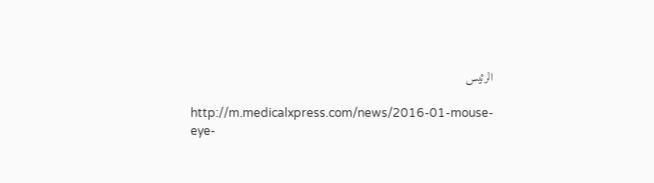الرئيس

http://m.medicalxpress.com/news/2016-01-mouse-eye-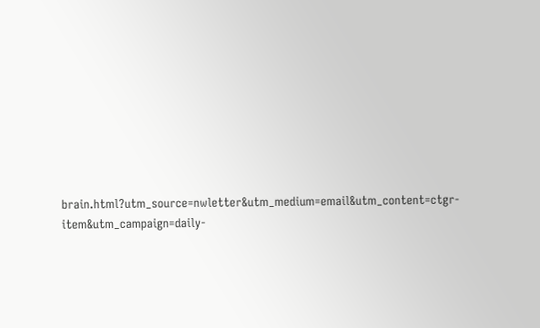brain.html?utm_source=nwletter&utm_medium=email&utm_content=ctgr-item&utm_campaign=daily-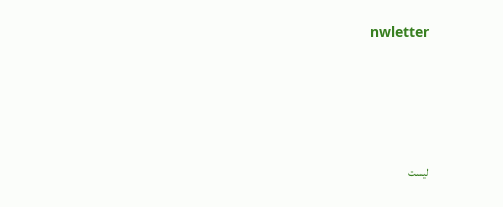nwletter







ليست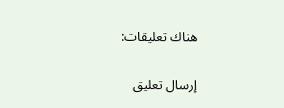هناك تعليقات:

إرسال تعليق